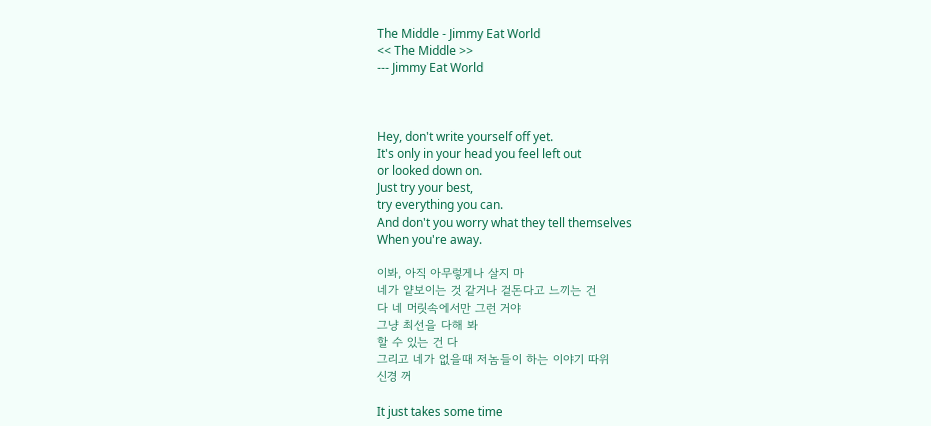The Middle - Jimmy Eat World
<< The Middle >>
--- Jimmy Eat World



Hey, don't write yourself off yet.
It's only in your head you feel left out
or looked down on.
Just try your best,
try everything you can.
And don't you worry what they tell themselves
When you're away.

이봐, 아직 아무렇게나 살지 마
네가 얕보이는 것 같거나 겉돈다고 느끼는 건
다 네 머릿속에서만 그런 거야
그냥 최선을 다해 봐
할 수 있는 건 다
그리고 네가 없을때 저놈들이 하는 이야기 따위
신경 꺼

It just takes some time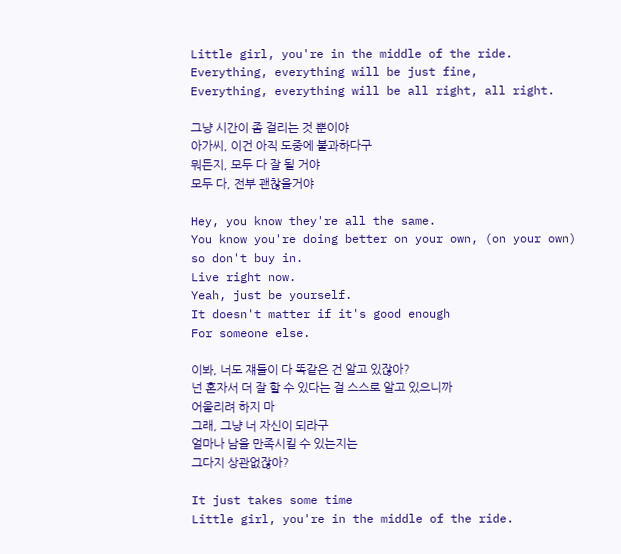Little girl, you're in the middle of the ride.
Everything, everything will be just fine,
Everything, everything will be all right, all right.

그냥 시간이 좀 걸리는 것 뿐이야
아가씨, 이건 아직 도중에 불과하다구
뭐든지, 모두 다 잘 될 거야
모두 다, 전부 괜찮을거야

Hey, you know they're all the same.
You know you're doing better on your own, (on your own)
so don't buy in.
Live right now.
Yeah, just be yourself.
It doesn't matter if it's good enough
For someone else.

이봐, 너도 쟤들이 다 똑같은 건 알고 있잖아?
넌 혼자서 더 잘 할 수 있다는 걸 스스로 알고 있으니까
어울리려 하지 마
그래, 그냥 너 자신이 되라구
얼마나 남을 만족시킬 수 있는지는
그다지 상관없잖아?

It just takes some time
Little girl, you're in the middle of the ride.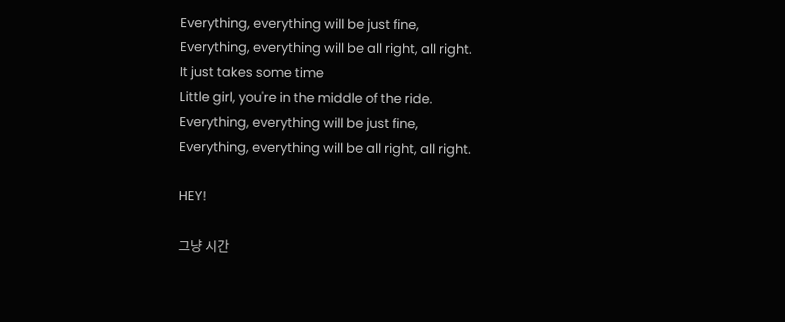Everything, everything will be just fine,
Everything, everything will be all right, all right.
It just takes some time
Little girl, you're in the middle of the ride.
Everything, everything will be just fine,
Everything, everything will be all right, all right.

HEY!

그냥 시간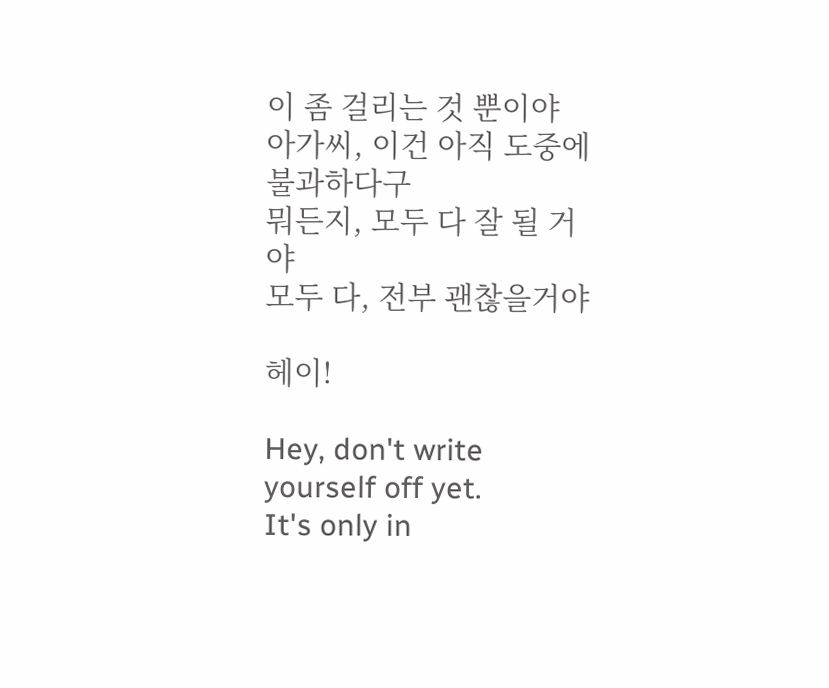이 좀 걸리는 것 뿐이야
아가씨, 이건 아직 도중에 불과하다구
뭐든지, 모두 다 잘 될 거야
모두 다, 전부 괜찮을거야

헤이!

Hey, don't write yourself off yet.
It's only in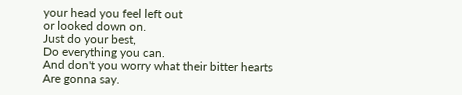your head you feel left out
or looked down on.
Just do your best,
Do everything you can.
And don't you worry what their bitter hearts
Are gonna say.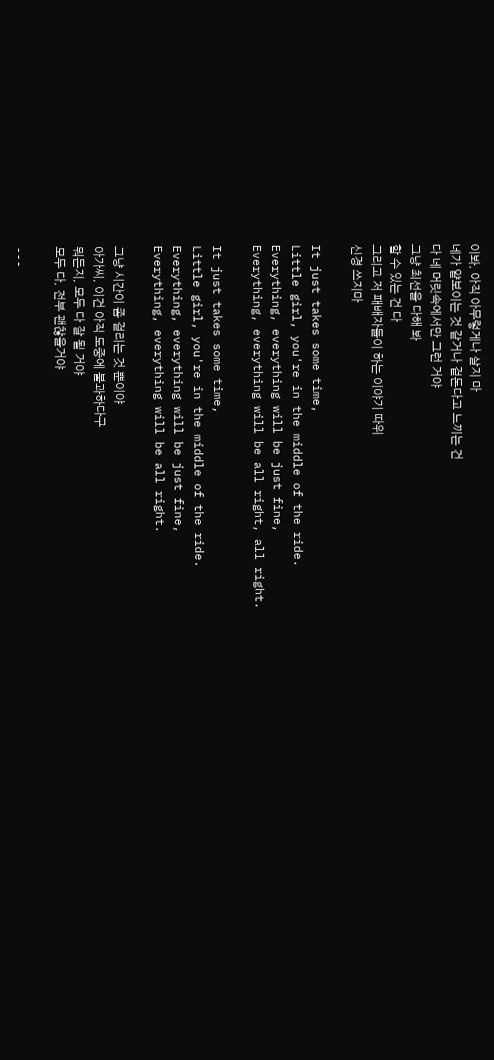이봐, 아직 아무렇게나 살지 마
네가 얕보이는 것 같거나 겉돈다고 느끼는 건
다 네 머릿속에서만 그런 거야
그냥 최선을 다해 봐
할 수 있는 건 다
그리고 저 패배자들이 하는 이야기 따위
신경 쓰지마

It just takes some time,
Little girl, you're in the middle of the ride.
Everything, everything will be just fine,
Everything, everything will be all right, all right.

It just takes some time,
Little girl, you're in the middle of the ride.
Everything, everything will be just fine,
Everything, everything will be all right.

그냥 시간이 좀 걸리는 것 뿐이야
아가씨, 이건 아직 도중에 불과하다구
뭐든지, 모두 다 잘 될 거야
모두 다, 전부 괜찮을거야

---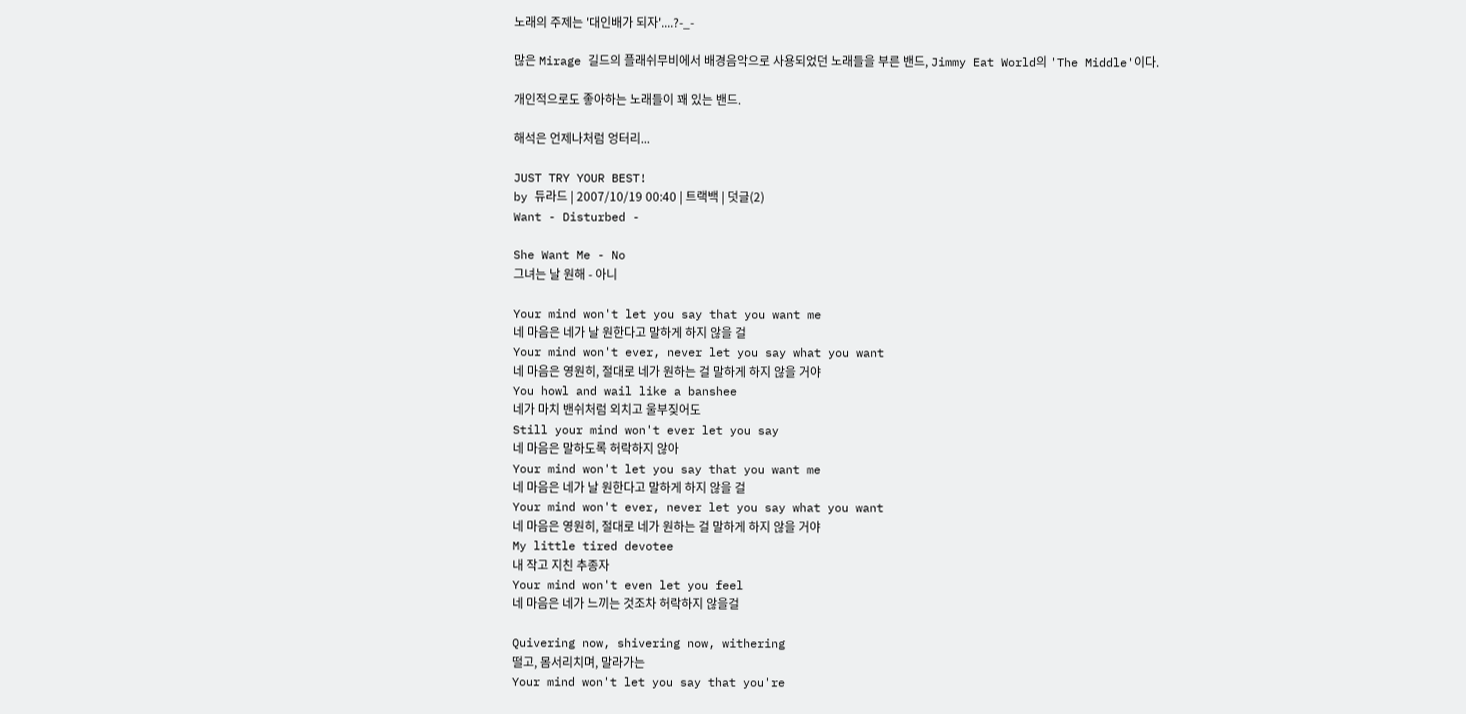노래의 주제는 '대인배가 되자'....?-_-

많은 Mirage 길드의 플래쉬무비에서 배경음악으로 사용되었던 노래들을 부른 밴드, Jimmy Eat World의 'The Middle'이다.

개인적으로도 좋아하는 노래들이 꽤 있는 밴드.

해석은 언제나처럼 엉터리...

JUST TRY YOUR BEST!
by 듀라드 | 2007/10/19 00:40 | 트랙백 | 덧글(2)
Want - Disturbed -

She Want Me - No
그녀는 날 원해 - 아니

Your mind won't let you say that you want me
네 마음은 네가 날 원한다고 말하게 하지 않을 걸
Your mind won't ever, never let you say what you want
네 마음은 영원히, 절대로 네가 원하는 걸 말하게 하지 않을 거야
You howl and wail like a banshee
네가 마치 밴쉬처럼 외치고 울부짖어도
Still your mind won't ever let you say
네 마음은 말하도록 허락하지 않아
Your mind won't let you say that you want me
네 마음은 네가 날 원한다고 말하게 하지 않을 걸
Your mind won't ever, never let you say what you want
네 마음은 영원히, 절대로 네가 원하는 걸 말하게 하지 않을 거야
My little tired devotee
내 작고 지친 추종자
Your mind won't even let you feel
네 마음은 네가 느끼는 것조차 허락하지 않을걸

Quivering now, shivering now, withering
떨고, 몸서리치며, 말라가는
Your mind won't let you say that you're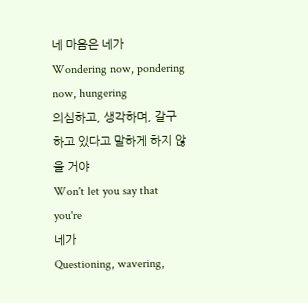네 마음은 네가
Wondering now, pondering now, hungering
의심하고, 생각하며, 갈구하고 있다고 말하게 하지 않을 거야
Won't let you say that you're
네가
Questioning, wavering,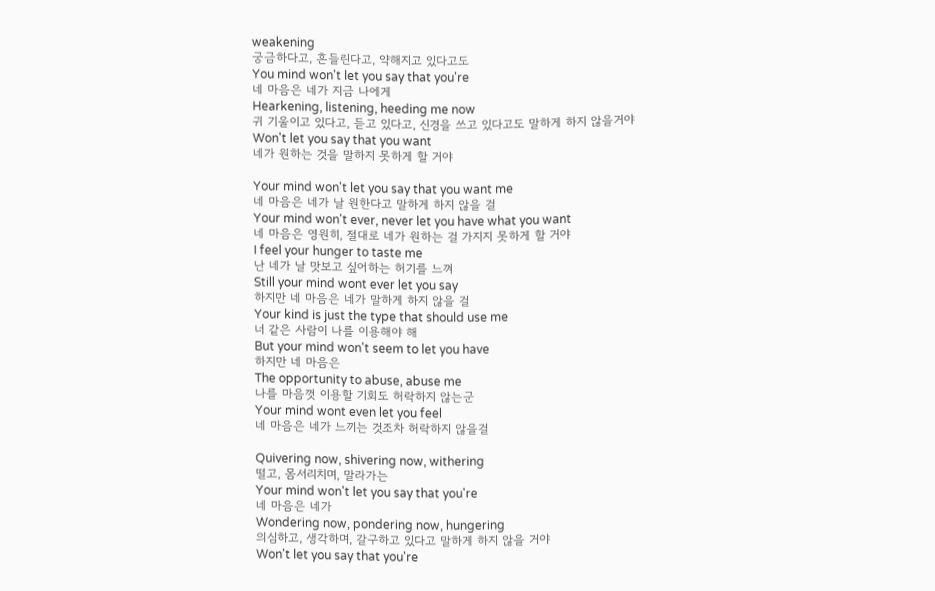weakening
궁금하다고, 흔들린다고, 약해지고 있다고도
You mind won't let you say that you're
네 마음은 네가 지금 나에게
Hearkening, listening, heeding me now
귀 기울이고 있다고, 듣고 있다고, 신경을 쓰고 있다고도 말하게 하지 않을거야
Won't let you say that you want
네가 원하는 것을 말하지 못하게 할 거야

Your mind won't let you say that you want me
네 마음은 네가 날 원한다고 말하게 하지 않을 걸
Your mind won't ever, never let you have what you want
네 마음은 영원히, 절대로 네가 원하는 걸 가지지 못하게 할 거야
I feel your hunger to taste me
난 네가 날 맛보고 싶어하는 허기를 느껴
Still your mind wont ever let you say
하지만 네 마음은 네가 말하게 하지 않을 걸
Your kind is just the type that should use me
너 같은 사람이 나를 이용해야 해
But your mind won't seem to let you have
하지만 네 마음은
The opportunity to abuse, abuse me
나를 마음껏 이용할 기회도 허락하지 않는군
Your mind wont even let you feel
네 마음은 네가 느끼는 것조차 허락하지 않을걸

Quivering now, shivering now, withering
떨고, 몸서리치며, 말라가는
Your mind won't let you say that you're
네 마음은 네가
Wondering now, pondering now, hungering
의심하고, 생각하며, 갈구하고 있다고 말하게 하지 않을 거야
Won't let you say that you're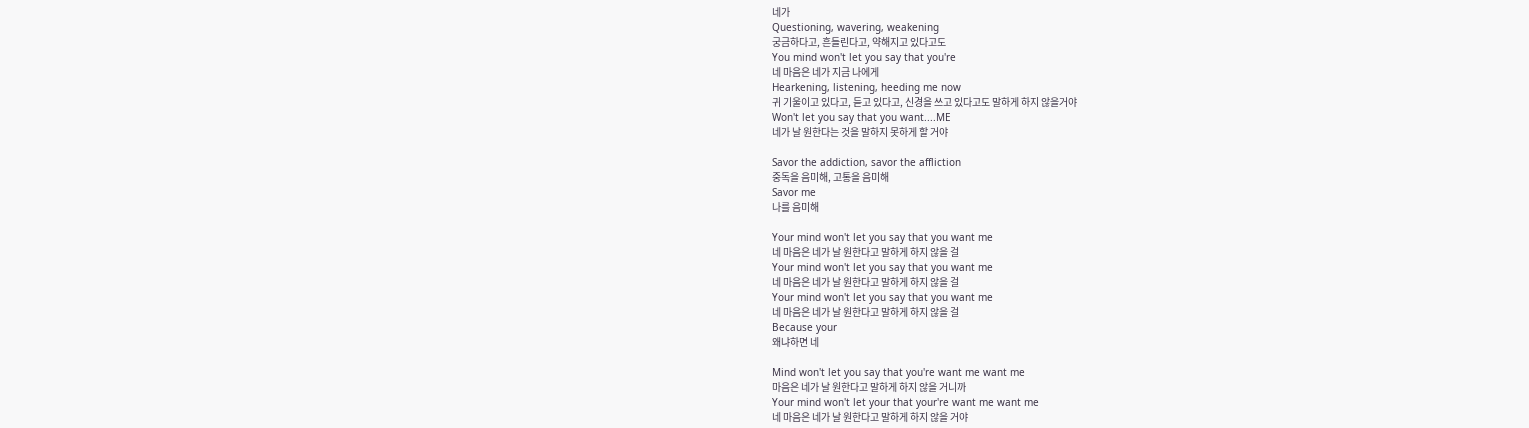네가
Questioning, wavering, weakening
궁금하다고, 흔들린다고, 약해지고 있다고도
You mind won't let you say that you're
네 마음은 네가 지금 나에게
Hearkening, listening, heeding me now
귀 기울이고 있다고, 듣고 있다고, 신경을 쓰고 있다고도 말하게 하지 않을거야
Won't let you say that you want....ME
네가 날 원한다는 것을 말하지 못하게 할 거야

Savor the addiction, savor the affliction
중독을 음미해, 고통을 음미해
Savor me
나를 음미해

Your mind won't let you say that you want me
네 마음은 네가 날 원한다고 말하게 하지 않을 걸
Your mind won't let you say that you want me
네 마음은 네가 날 원한다고 말하게 하지 않을 걸
Your mind won't let you say that you want me
네 마음은 네가 날 원한다고 말하게 하지 않을 걸
Because your
왜냐하면 네

Mind won't let you say that you're want me want me
마음은 네가 날 원한다고 말하게 하지 않을 거니까
Your mind won't let your that your're want me want me
네 마음은 네가 날 원한다고 말하게 하지 않을 거야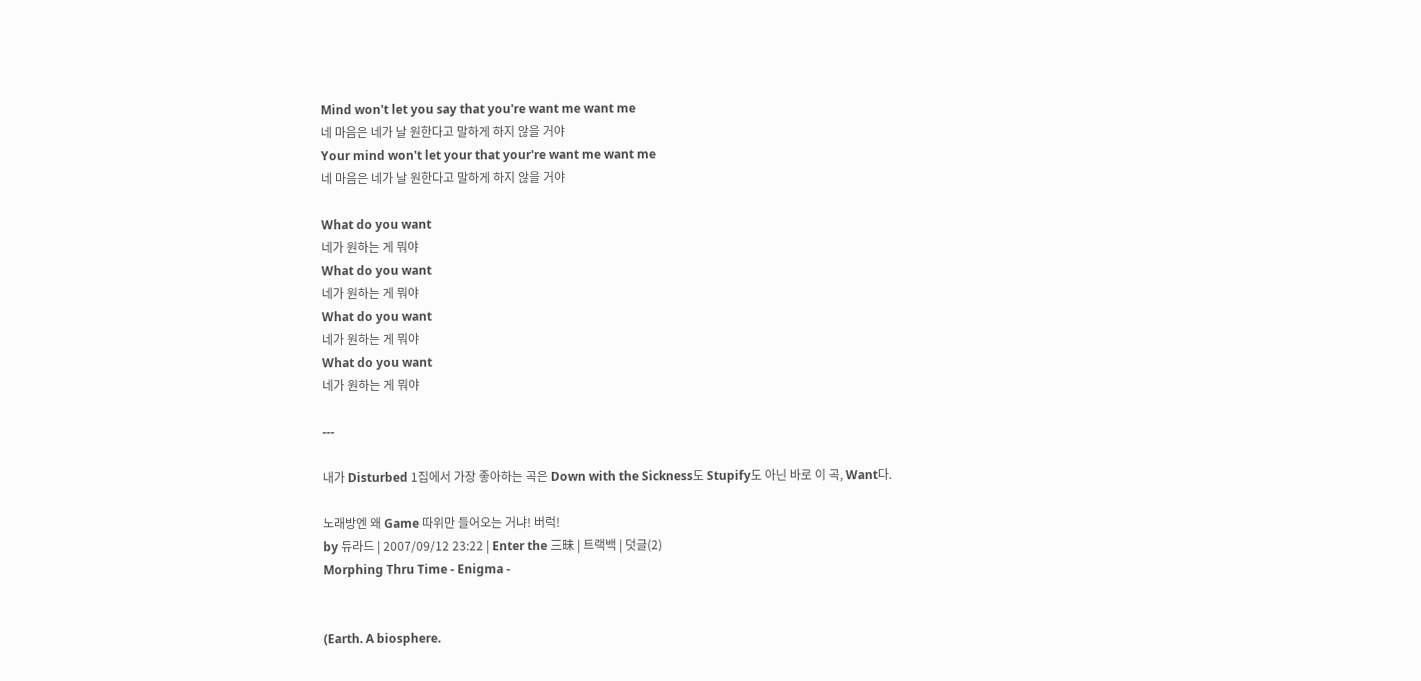Mind won't let you say that you're want me want me
네 마음은 네가 날 원한다고 말하게 하지 않을 거야
Your mind won't let your that your're want me want me
네 마음은 네가 날 원한다고 말하게 하지 않을 거야

What do you want
네가 원하는 게 뭐야
What do you want
네가 원하는 게 뭐야
What do you want
네가 원하는 게 뭐야
What do you want
네가 원하는 게 뭐야

---

내가 Disturbed 1집에서 가장 좋아하는 곡은 Down with the Sickness도 Stupify도 아닌 바로 이 곡, Want다.

노래방엔 왜 Game 따위만 들어오는 거냐! 버럭!
by 듀라드 | 2007/09/12 23:22 | Enter the 三昧 | 트랙백 | 덧글(2)
Morphing Thru Time - Enigma -


(Earth. A biosphere.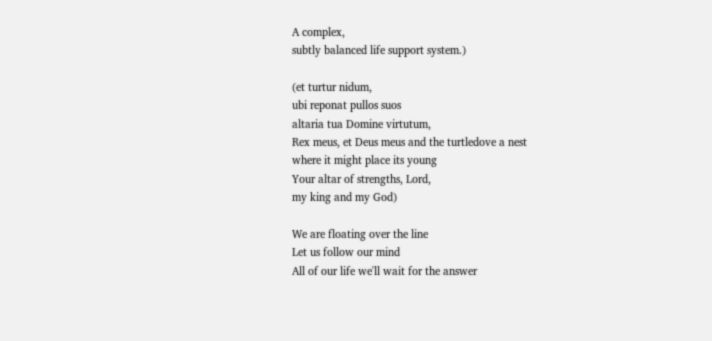A complex,
subtly balanced life support system.)

(et turtur nidum,
ubi reponat pullos suos
altaria tua Domine virtutum,
Rex meus, et Deus meus and the turtledove a nest
where it might place its young
Your altar of strengths, Lord,
my king and my God)

We are floating over the line
Let us follow our mind
All of our life we'll wait for the answer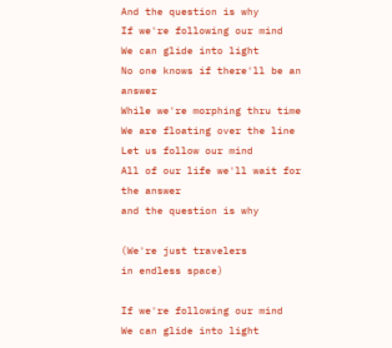And the question is why
If we're following our mind
We can glide into light
No one knows if there'll be an answer
While we're morphing thru time
We are floating over the line
Let us follow our mind
All of our life we'll wait for the answer
and the question is why

(We're just travelers
in endless space)

If we're following our mind
We can glide into light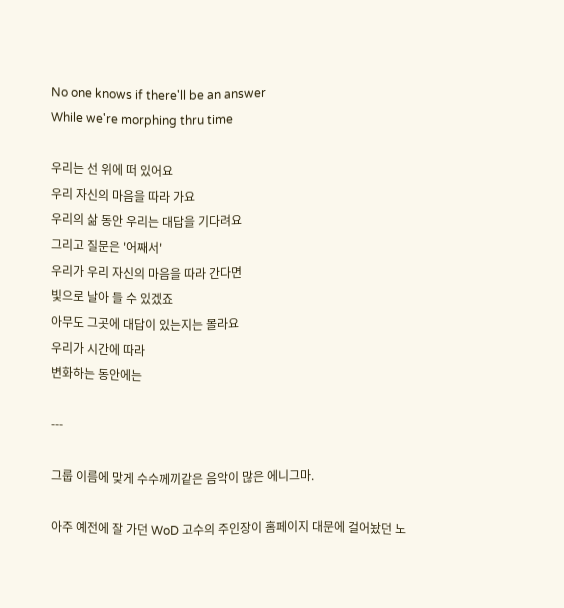No one knows if there'll be an answer
While we're morphing thru time

우리는 선 위에 떠 있어요
우리 자신의 마음을 따라 가요
우리의 삶 동안 우리는 대답을 기다려요
그리고 질문은 '어째서'
우리가 우리 자신의 마음을 따라 간다면
빛으로 날아 들 수 있겠죠
아무도 그곳에 대답이 있는지는 몰라요
우리가 시간에 따라
변화하는 동안에는

---

그룹 이름에 맞게 수수께끼같은 음악이 많은 에니그마.

아주 예전에 잘 가던 WoD 고수의 주인장이 홈페이지 대문에 걸어놨던 노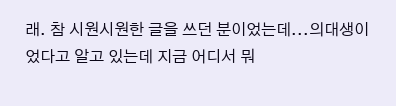래. 참 시원시원한 글을 쓰던 분이었는데...의대생이었다고 알고 있는데 지금 어디서 뭐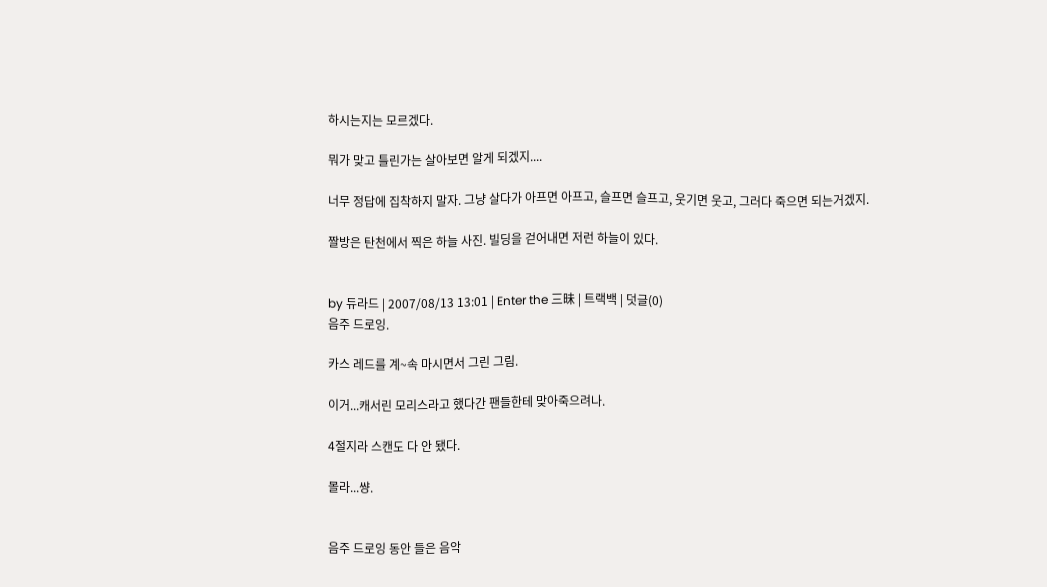하시는지는 모르겠다.

뭐가 맞고 틀린가는 살아보면 알게 되겠지....

너무 정답에 집착하지 말자. 그냥 살다가 아프면 아프고, 슬프면 슬프고, 웃기면 웃고, 그러다 죽으면 되는거겠지.

짤방은 탄천에서 찍은 하늘 사진. 빌딩을 걷어내면 저런 하늘이 있다.


by 듀라드 | 2007/08/13 13:01 | Enter the 三昧 | 트랙백 | 덧글(0)
음주 드로잉.

카스 레드를 계~속 마시면서 그린 그림.

이거...캐서린 모리스라고 했다간 팬들한테 맞아죽으려나.

4절지라 스캔도 다 안 됐다.

몰라...썅.


음주 드로잉 동안 들은 음악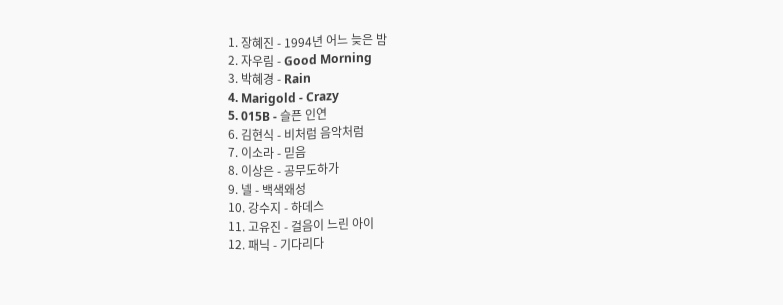1. 장혜진 - 1994년 어느 늦은 밤
2. 자우림 - Good Morning
3. 박혜경 - Rain
4. Marigold - Crazy
5. 015B - 슬픈 인연
6. 김현식 - 비처럼 음악처럼
7. 이소라 - 믿음
8. 이상은 - 공무도하가
9. 넬 - 백색왜성
10. 강수지 - 하데스
11. 고유진 - 걸음이 느린 아이
12. 패닉 - 기다리다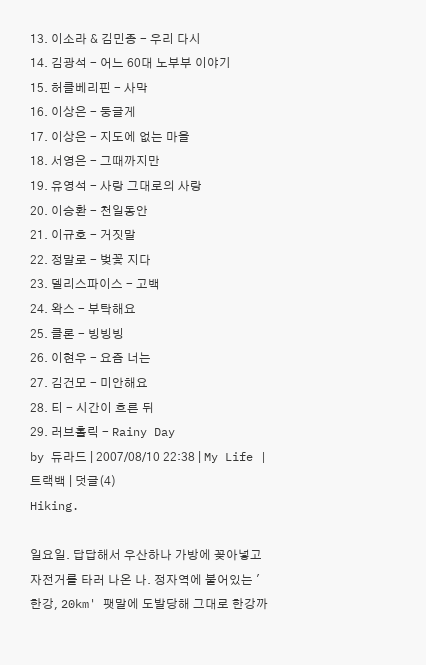13. 이소라 & 김민종 - 우리 다시
14. 김광석 - 어느 60대 노부부 이야기
15. 허클베리핀 - 사막
16. 이상은 - 둥글게
17. 이상은 - 지도에 없는 마을
18. 서영은 - 그때까지만
19. 유영석 - 사랑 그대로의 사랑
20. 이승환 - 천일동안
21. 이규호 - 거짓말
22. 정말로 - 벚꽃 지다
23. 델리스파이스 - 고백
24. 왁스 - 부탁해요
25. 클론 - 빙빙빙
26. 이현우 - 요즘 너는
27. 김건모 - 미안해요
28. 티 - 시간이 흐른 뒤
29. 러브홀릭 - Rainy Day
by 듀라드 | 2007/08/10 22:38 | My Life | 트랙백 | 덧글(4)
Hiking.

일요일. 답답해서 우산하나 가방에 꽂아넣고 자전거를 타러 나온 나. 정자역에 붙어있는 '한강, 20km' 팻말에 도발당해 그대로 한강까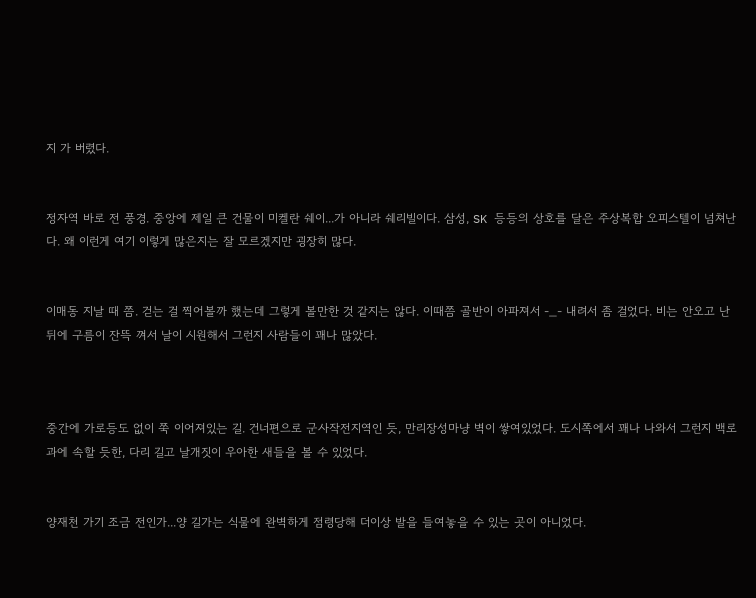지 가 버렸다.


정자역 바로 전 풍경. 중앙에 제일 큰 건물이 미켈란 쉐이...가 아니라 쉐리빌이다. 삼성, SK 등등의 상호를 달은 주상복합 오피스텔이 넘쳐난다. 왜 이런게 여기 이렇게 많은지는 잘 모르겠지만 굉장히 많다.


이매동 지날 때 쯤. 걷는 걸 찍어볼까 했는데 그렇게 볼만한 것 같지는 않다. 이때쯤 골반이 아파져서 -_- 내려서 좀 걸었다. 비는 안오고 난 뒤에 구름이 잔뜩 껴서 날이 시원해서 그런지 사람들이 꽤나 많았다.



중간에 가로등도 없이 쭉 이어져있는 길. 건너편으로 군사작전지역인 듯, 만리장성마냥 벽이 쌓여있었다. 도시쪽에서 꽤나 나와서 그런지 백로과에 속할 듯한, 다리 길고 날개짓이 우아한 새들을 볼 수 있었다.


양재천 가기 조금 전인가...양 길가는 식물에 완벽하게 점령당해 더이상 발을 들여놓을 수 있는 곳이 아니었다.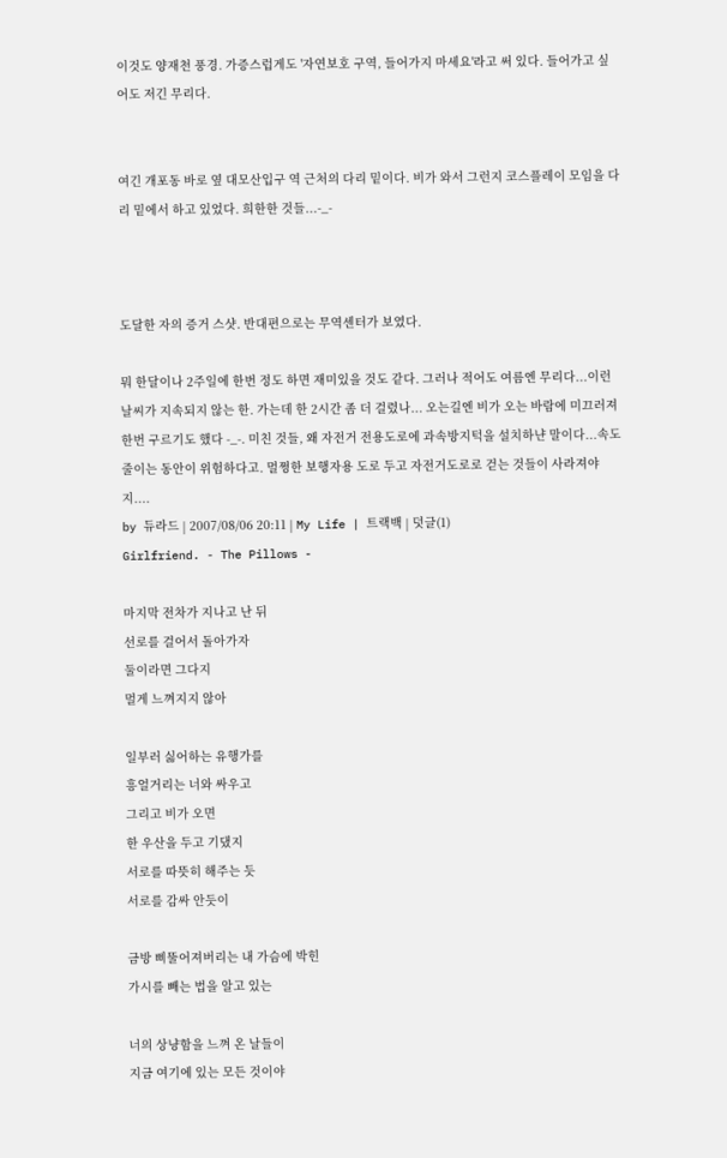이것도 양재천 풍경. 가증스럽게도 '자연보호 구역, 들어가지 마세요'라고 써 있다. 들어가고 싶어도 저긴 무리다.


여긴 개포동 바로 옆 대모산입구 역 근처의 다리 밑이다. 비가 와서 그런지 코스플레이 모임을 다리 밑에서 하고 있었다. 희한한 것들...-_-



도달한 자의 증거 스샷. 반대편으로는 무역센터가 보였다.

뭐 한달이나 2주일에 한번 정도 하면 재미있을 것도 같다. 그러나 적어도 여름엔 무리다...이런 날씨가 지속되지 않는 한. 가는데 한 2시간 좀 더 걸렸나... 오는길엔 비가 오는 바람에 미끄러져 한번 구르기도 했다 -_-. 미친 것들, 왜 자전거 전용도로에 과속방지턱을 설치하냔 말이다...속도 줄이는 동안이 위험하다고. 멀쩡한 보행자용 도로 두고 자전거도로로 걷는 것들이 사라져야지....
by 듀라드 | 2007/08/06 20:11 | My Life | 트랙백 | 덧글(1)
Girlfriend. - The Pillows -

마지막 전차가 지나고 난 뒤
선로를 걸어서 돌아가자
둘이라면 그다지
멀게 느껴지지 않아

일부러 싫어하는 유행가를
흥얼거리는 너와 싸우고
그리고 비가 오면
한 우산을 두고 기댔지
서로를 따뜻히 해주는 듯
서로를 감싸 안듯이

금방 삐뚤어져버리는 내 가슴에 박힌
가시를 빼는 법을 알고 있는

너의 상냥함을 느껴 온 날들이
지금 여기에 있는 모든 것이야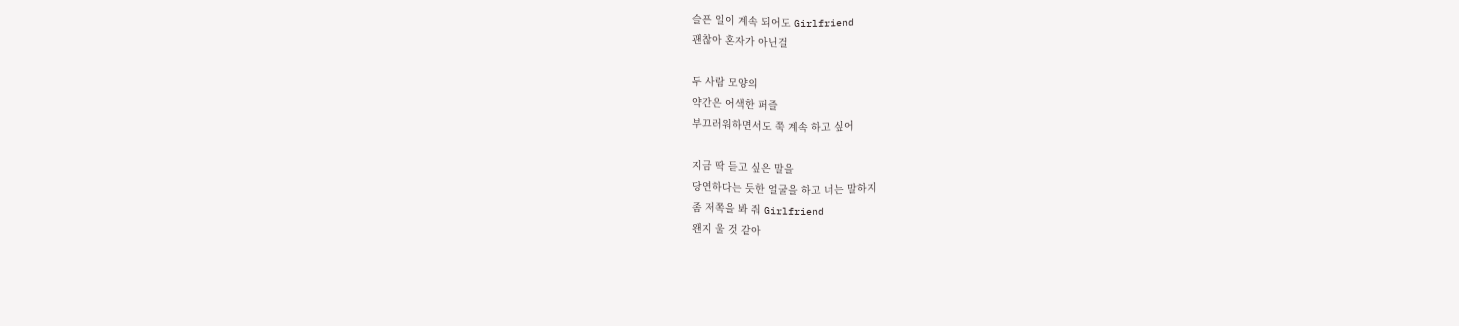슬픈 일이 계속 되어도 Girlfriend
괜찮아 혼자가 아닌걸

두 사람 모양의
약간은 어색한 퍼즐
부끄러워하면서도 쭉 계속 하고 싶어

지금 딱 듣고 싶은 말을
당연하다는 듯한 얼굴을 하고 너는 말하지
좀 저쪽을 봐 줘 Girlfriend
왠지 울 것 같아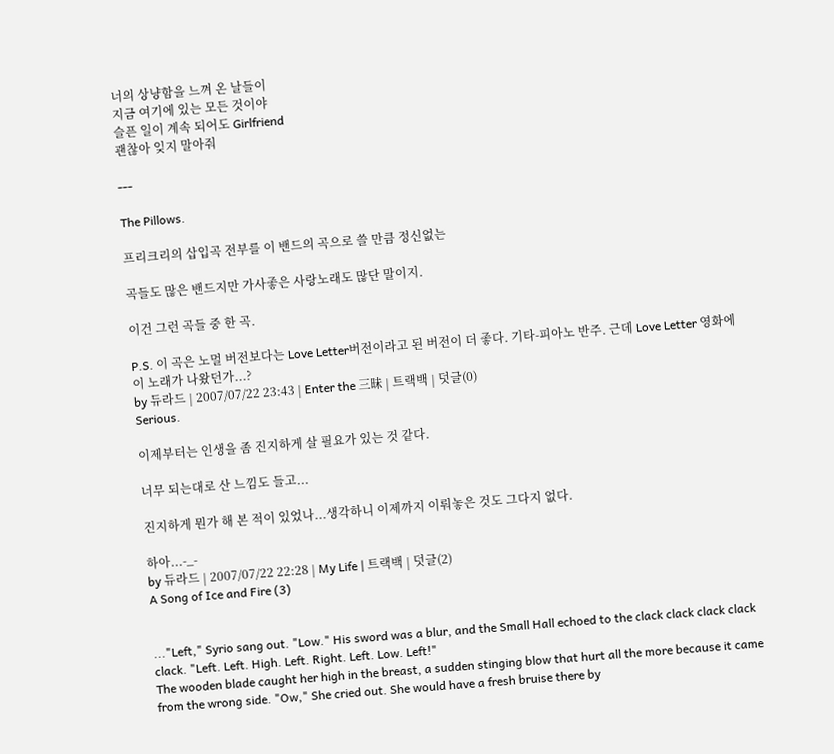너의 상냥함을 느껴 온 날들이
지금 여기에 있는 모든 것이야
슬픈 일이 계속 되어도 Girlfriend
괜찮아 잊지 말아줘

---

The Pillows.

프리크리의 삽입곡 전부를 이 밴드의 곡으로 쓸 만큼 정신없는

곡들도 많은 밴드지만 가사좋은 사랑노래도 많단 말이지.

이건 그런 곡들 중 한 곡.

P.S. 이 곡은 노멀 버전보다는 Love Letter버전이라고 된 버전이 더 좋다. 기타-피아노 반주. 근데 Love Letter 영화에 이 노래가 나왔던가...?
by 듀라드 | 2007/07/22 23:43 | Enter the 三昧 | 트랙백 | 덧글(0)
Serious.

이제부터는 인생을 좀 진지하게 살 필요가 있는 것 같다.

너무 되는대로 산 느낌도 들고...

진지하게 뭔가 해 본 적이 있었나...생각하니 이제까지 이뤄놓은 것도 그다지 없다.

하아...-_-
by 듀라드 | 2007/07/22 22:28 | My Life | 트랙백 | 덧글(2)
A Song of Ice and Fire (3)


..."Left," Syrio sang out. "Low." His sword was a blur, and the Small Hall echoed to the clack clack clack clack clack. "Left. Left. High. Left. Right. Left. Low. Left!"
The wooden blade caught her high in the breast, a sudden stinging blow that hurt all the more because it came from the wrong side. "Ow," She cried out. She would have a fresh bruise there by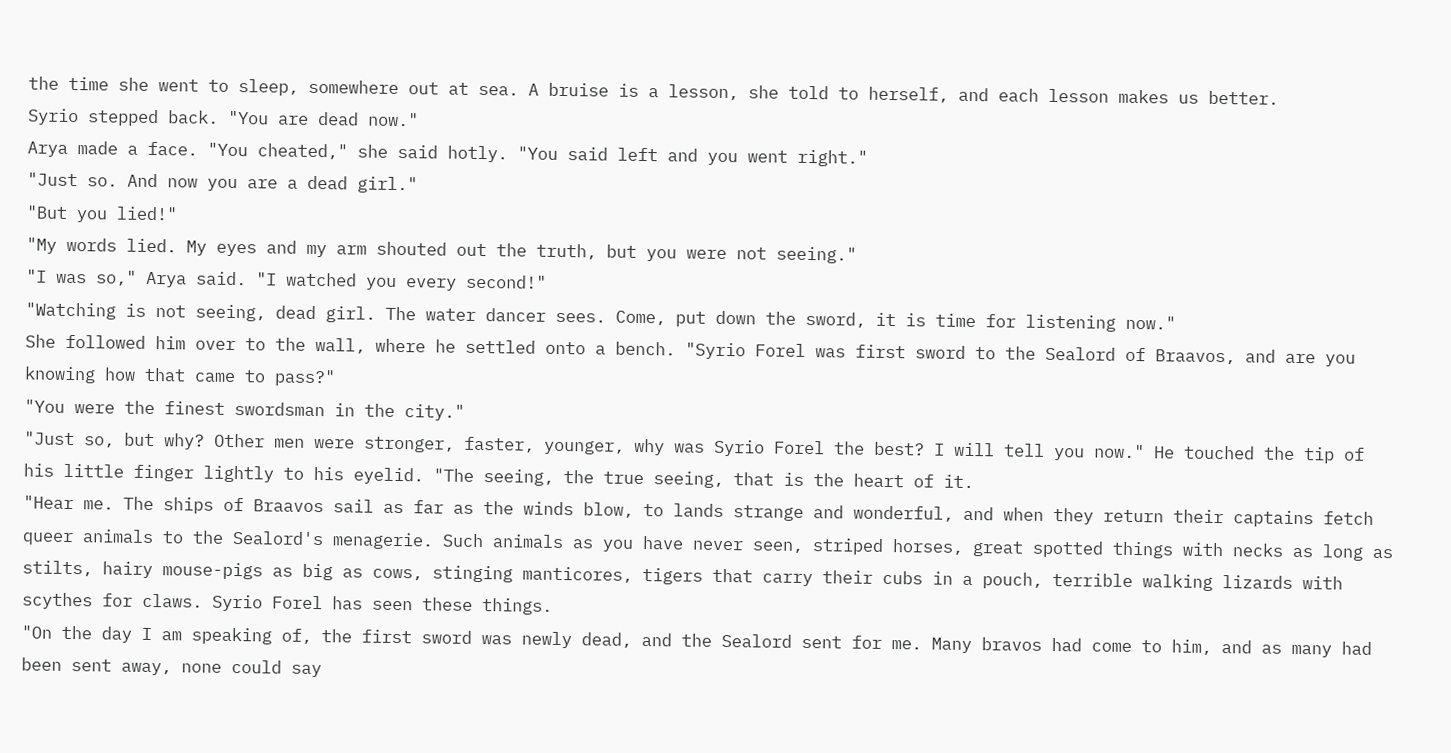the time she went to sleep, somewhere out at sea. A bruise is a lesson, she told to herself, and each lesson makes us better.
Syrio stepped back. "You are dead now."
Arya made a face. "You cheated," she said hotly. "You said left and you went right."
"Just so. And now you are a dead girl."
"But you lied!"
"My words lied. My eyes and my arm shouted out the truth, but you were not seeing."
"I was so," Arya said. "I watched you every second!"
"Watching is not seeing, dead girl. The water dancer sees. Come, put down the sword, it is time for listening now."
She followed him over to the wall, where he settled onto a bench. "Syrio Forel was first sword to the Sealord of Braavos, and are you knowing how that came to pass?"
"You were the finest swordsman in the city."
"Just so, but why? Other men were stronger, faster, younger, why was Syrio Forel the best? I will tell you now." He touched the tip of his little finger lightly to his eyelid. "The seeing, the true seeing, that is the heart of it.
"Hear me. The ships of Braavos sail as far as the winds blow, to lands strange and wonderful, and when they return their captains fetch queer animals to the Sealord's menagerie. Such animals as you have never seen, striped horses, great spotted things with necks as long as stilts, hairy mouse-pigs as big as cows, stinging manticores, tigers that carry their cubs in a pouch, terrible walking lizards with scythes for claws. Syrio Forel has seen these things.
"On the day I am speaking of, the first sword was newly dead, and the Sealord sent for me. Many bravos had come to him, and as many had been sent away, none could say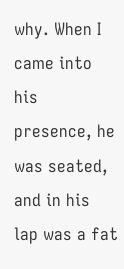why. When I came into his presence, he was seated, and in his lap was a fat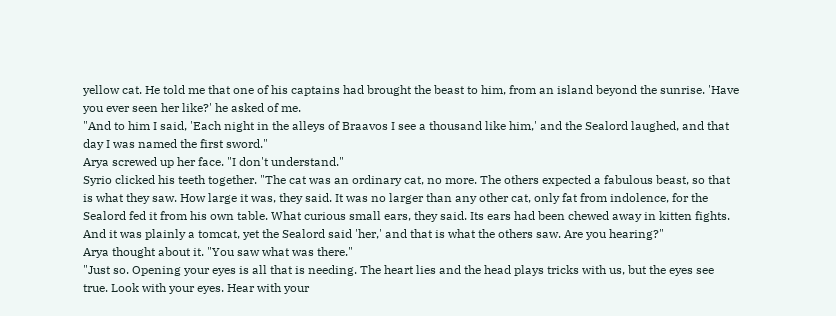yellow cat. He told me that one of his captains had brought the beast to him, from an island beyond the sunrise. 'Have you ever seen her like?' he asked of me.
"And to him I said, 'Each night in the alleys of Braavos I see a thousand like him,' and the Sealord laughed, and that day I was named the first sword."
Arya screwed up her face. "I don't understand."
Syrio clicked his teeth together. "The cat was an ordinary cat, no more. The others expected a fabulous beast, so that is what they saw. How large it was, they said. It was no larger than any other cat, only fat from indolence, for the Sealord fed it from his own table. What curious small ears, they said. Its ears had been chewed away in kitten fights. And it was plainly a tomcat, yet the Sealord said 'her,' and that is what the others saw. Are you hearing?"
Arya thought about it. "You saw what was there."
"Just so. Opening your eyes is all that is needing. The heart lies and the head plays tricks with us, but the eyes see true. Look with your eyes. Hear with your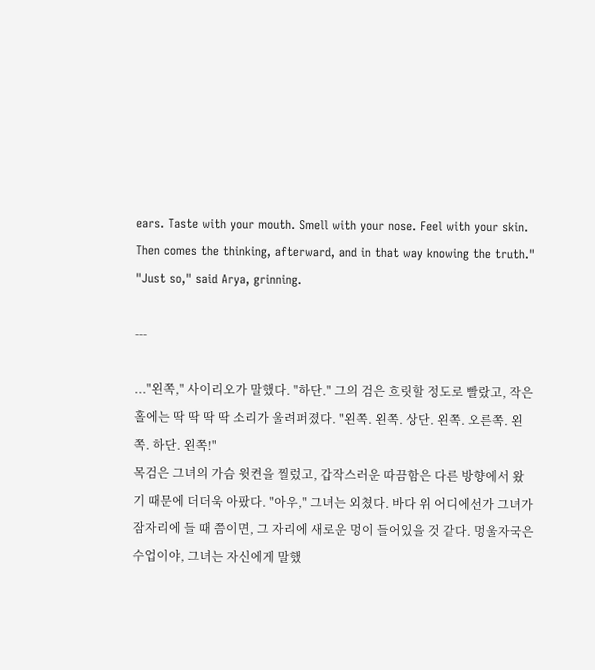ears. Taste with your mouth. Smell with your nose. Feel with your skin. Then comes the thinking, afterward, and in that way knowing the truth."
"Just so," said Arya, grinning.

---

..."왼쪽," 사이리오가 말했다. "하단." 그의 검은 흐릿할 정도로 빨랐고, 작은 홀에는 딱 딱 딱 딱 소리가 울려퍼졌다. "왼쪽. 왼쪽. 상단. 왼쪽. 오른쪽. 왼쪽. 하단. 왼쪽!"
목검은 그녀의 가슴 윗켠을 찔렀고, 갑작스러운 따끔함은 다른 방향에서 왔기 때문에 더더욱 아팠다. "아우," 그녀는 외쳤다. 바다 위 어디에선가 그녀가 잠자리에 들 때 쯤이면, 그 자리에 새로운 멍이 들어있을 것 같다. 멍울자국은 수업이야, 그녀는 자신에게 말했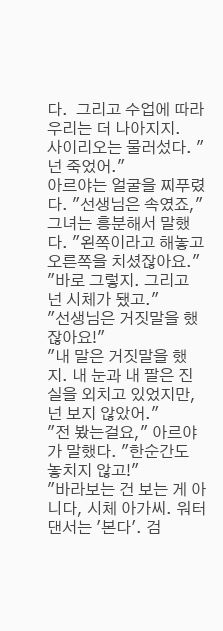다.  그리고 수업에 따라 우리는 더 나아지지.
사이리오는 물러섰다. "넌 죽었어."
아르야는 얼굴을 찌푸렸다. "선생님은 속였죠," 그녀는 흥분해서 말했다. "왼쪽이라고 해놓고 오른쪽을 치셨잖아요."
"바로 그렇지. 그리고 넌 시체가 됐고."
"선생님은 거짓말을 했잖아요!"
"내 말은 거짓말을 했지. 내 눈과 내 팔은 진실을 외치고 있었지만, 넌 보지 않았어."
"전 봤는걸요," 아르야가 말했다. "한순간도 놓치지 않고!"
"바라보는 건 보는 게 아니다, 시체 아가씨. 워터 댄서는 '본다'. 검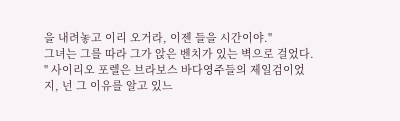을 내려놓고 이리 오거라, 이젠 들을 시간이야."
그녀는 그를 따라 그가 앉은 벤치가 있는 벽으로 걸었다. " 사이리오 포렐은 브라보스 바다영주들의 제일검이었지, 넌 그 이유를 알고 있느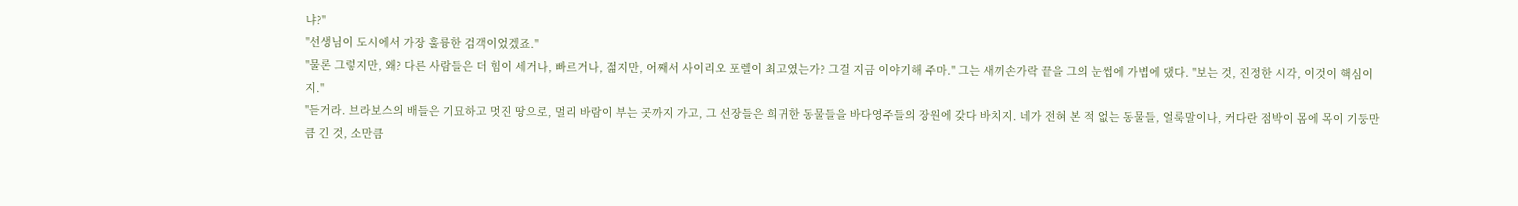냐?"
"선생님이 도시에서 가장 훌륭한 검객이었겠죠."
"물론 그렇지만, 왜? 다른 사람들은 더 힘이 세거나, 빠르거나, 젊지만, 어째서 사이리오 포렐이 최고였는가? 그걸 지금 이야기해 주마." 그는 새끼손가락 끝을 그의 눈썹에 가볍에 댔다. "보는 것, 진정한 시각, 이것이 핵심이지."
"듣거라. 브라보스의 배들은 기묘하고 멋진 땅으로, 멀리 바람이 부는 곳까지 가고, 그 선장들은 희귀한 동물들을 바다영주들의 장원에 갖다 바치지. 네가 전혀 본 적 없는 동물들, 얼룩말이나, 커다란 점박이 몸에 목이 기둥만큼 긴 것, 소만큼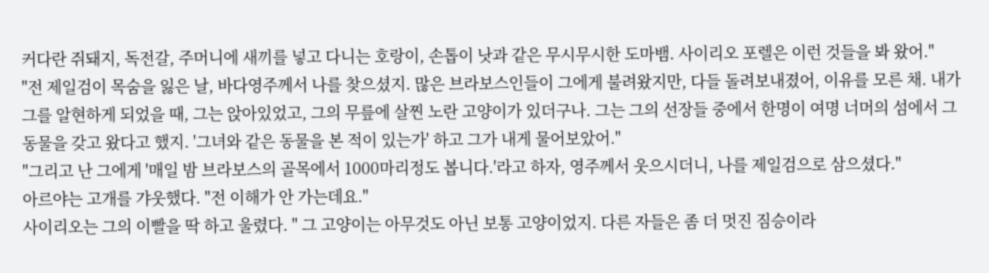커다란 쥐돼지, 독전갈, 주머니에 새끼를 넣고 다니는 호랑이, 손톱이 낫과 같은 무시무시한 도마뱀. 사이리오 포렐은 이런 것들을 봐 왔어."
"전 제일검이 목숨을 잃은 날, 바다영주께서 나를 찾으셨지. 많은 브라보스인들이 그에게 불려왔지만, 다들 돌려보내졌어, 이유를 모른 채. 내가 그를 알현하게 되었을 때, 그는 앉아있었고, 그의 무릎에 살찐 노란 고양이가 있더구나. 그는 그의 선장들 중에서 한명이 여명 너머의 섬에서 그 동물을 갖고 왔다고 했지. '그녀와 같은 동물을 본 적이 있는가' 하고 그가 내게 물어보았어."
"그리고 난 그에게 '매일 밤 브라보스의 골목에서 1000마리정도 봅니다.'라고 하자, 영주께서 웃으시더니, 나를 제일검으로 삼으셨다."
아르야는 고개를 갸웃했다. "전 이해가 안 가는데요."
사이리오는 그의 이빨을 딱 하고 울렸다. " 그 고양이는 아무것도 아닌 보통 고양이었지. 다른 자들은 좀 더 멋진 짐승이라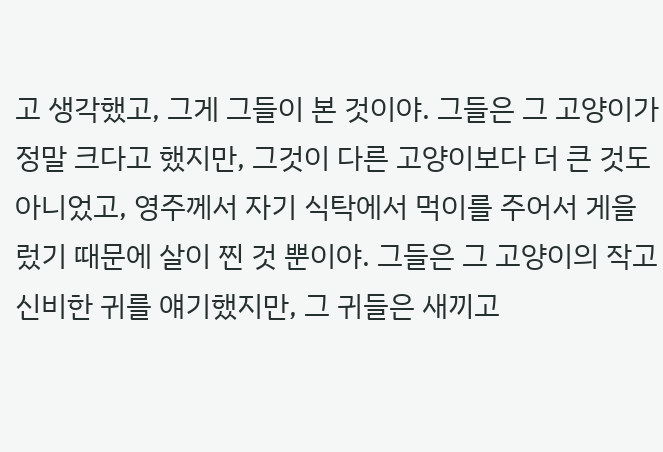고 생각했고, 그게 그들이 본 것이야. 그들은 그 고양이가 정말 크다고 했지만, 그것이 다른 고양이보다 더 큰 것도 아니었고, 영주께서 자기 식탁에서 먹이를 주어서 게을렀기 때문에 살이 찐 것 뿐이야. 그들은 그 고양이의 작고 신비한 귀를 얘기했지만, 그 귀들은 새끼고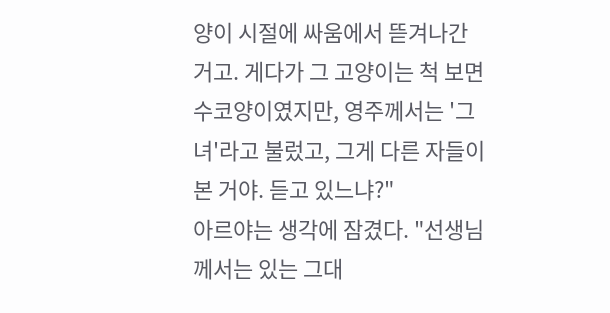양이 시절에 싸움에서 뜯겨나간 거고. 게다가 그 고양이는 척 보면 수코양이였지만, 영주께서는 '그녀'라고 불렀고, 그게 다른 자들이 본 거야. 듣고 있느냐?"
아르야는 생각에 잠겼다. "선생님께서는 있는 그대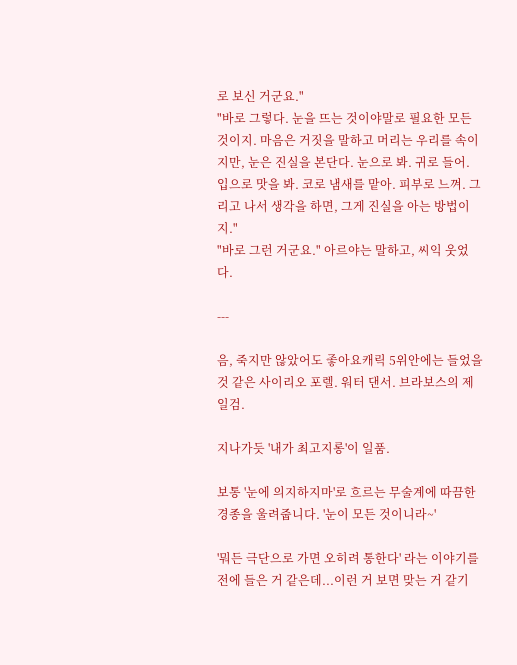로 보신 거군요."
"바로 그렇다. 눈을 뜨는 것이야말로 필요한 모든 것이지. 마음은 거짓을 말하고 머리는 우리를 속이지만, 눈은 진실을 본단다. 눈으로 봐. 귀로 들어. 입으로 맛을 봐. 코로 냄새를 맡아. 피부로 느껴. 그리고 나서 생각을 하면, 그게 진실을 아는 방법이지."
"바로 그런 거군요." 아르야는 말하고, 씨익 웃었다.

---

음, 죽지만 않았어도 좋아요캐릭 5위안에는 들었을 것 같은 사이리오 포렐. 워터 댄서. 브라보스의 제일검.

지나가듯 '내가 최고지롱'이 일품.

보통 '눈에 의지하지마'로 흐르는 무술계에 따끔한 경종을 울려줍니다. '눈이 모든 것이니라~'

'뭐든 극단으로 가면 오히려 통한다' 라는 이야기를 전에 들은 거 같은데...이런 거 보면 맞는 거 같기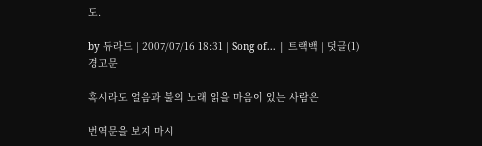도.

by 듀라드 | 2007/07/16 18:31 | Song of... | 트랙백 | 덧글(1)
경고문

혹시라도 얼음과 불의 노래 읽을 마음이 있는 사람은

번역문을 보지 마시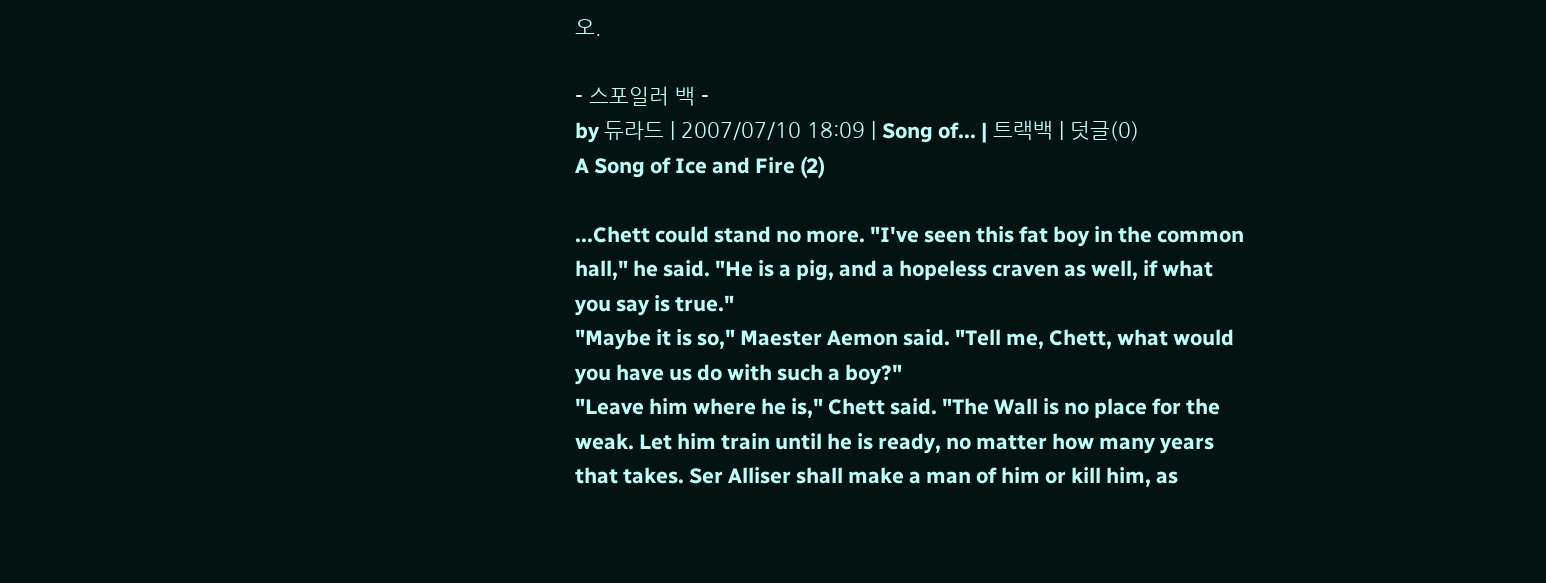오.

- 스포일러 백 -
by 듀라드 | 2007/07/10 18:09 | Song of... | 트랙백 | 덧글(0)
A Song of Ice and Fire (2)

...Chett could stand no more. "I've seen this fat boy in the common hall," he said. "He is a pig, and a hopeless craven as well, if what you say is true."
"Maybe it is so," Maester Aemon said. "Tell me, Chett, what would you have us do with such a boy?"
"Leave him where he is," Chett said. "The Wall is no place for the weak. Let him train until he is ready, no matter how many years that takes. Ser Alliser shall make a man of him or kill him, as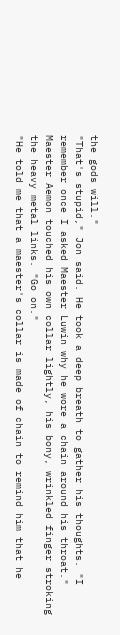the gods will."
"That's stupid," Jon said. He took a deep breath to gather his thoughts. "I remember once I asked Maester Luwin why he wore a chain around his throat."
Maester Aemon touched his own collar lightly, his bony, wrinkled finger stroking the heavy metal links. "Go on."
"He told me that a maester's collar is made of chain to remind him that he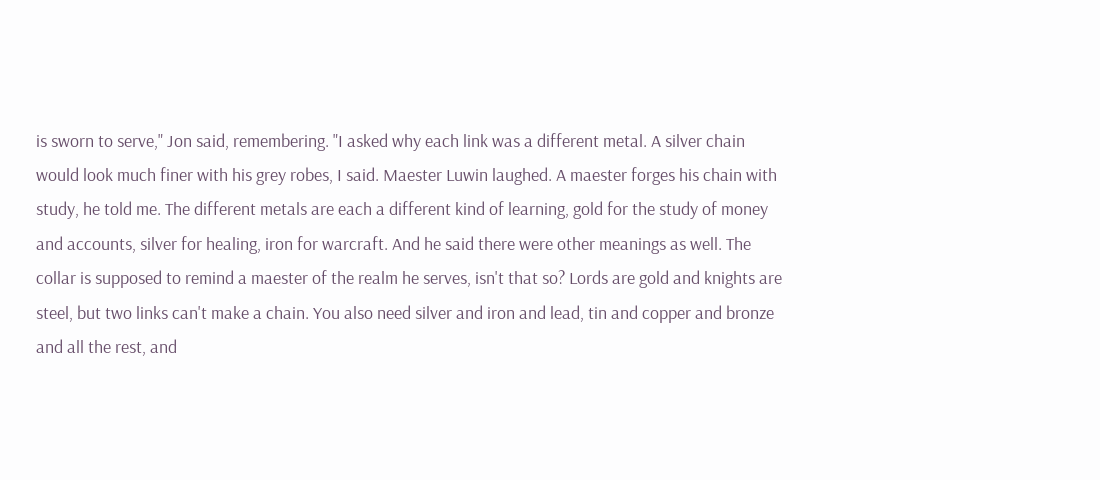is sworn to serve," Jon said, remembering. "I asked why each link was a different metal. A silver chain would look much finer with his grey robes, I said. Maester Luwin laughed. A maester forges his chain with study, he told me. The different metals are each a different kind of learning, gold for the study of money and accounts, silver for healing, iron for warcraft. And he said there were other meanings as well. The collar is supposed to remind a maester of the realm he serves, isn't that so? Lords are gold and knights are steel, but two links can't make a chain. You also need silver and iron and lead, tin and copper and bronze and all the rest, and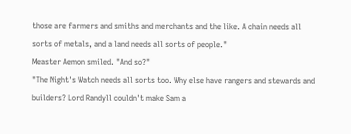those are farmers and smiths and merchants and the like. A chain needs all sorts of metals, and a land needs all sorts of people."
Measter Aemon smiled. "And so?"
"The Night's Watch needs all sorts too. Why else have rangers and stewards and builders? Lord Randyll couldn't make Sam a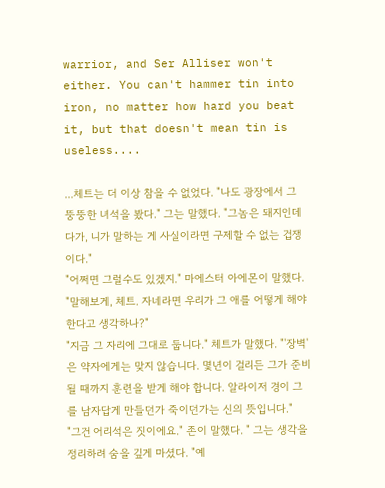warrior, and Ser Alliser won't either. You can't hammer tin into iron, no matter how hard you beat it, but that doesn't mean tin is useless....

...체트는 더 이상 참을 수 없었다. "나도 광장에서 그 뚱뚱한 녀석을 봤다." 그는 말했다. "그놈은 돼지인데다가, 니가 말하는 게 사실이라면 구제할 수 없는 겁쟁이다."
"어쩌면 그럴수도 있겠지." 마에스터 아에몬이 말했다. "말해보게, 체트. 자네라면 우리가 그 애를 어떻게 해야 한다고 생각하나?"
"지금 그 자리에 그대로 둡니다." 체트가 말했다. "'장벽'은 약자에게는 맞지 않습니다. 몇년이 걸리든 그가 준비 될 때까지 훈련을 받게 해야 합니다. 알라이저 경이 그를 남자답게 만들던가 죽이던가는 신의 뜻입니다."
"그건 어리석은 짓이에요." 존이 말했다. " 그는 생각을 정리하려 숨을 깊게 마셨다. "예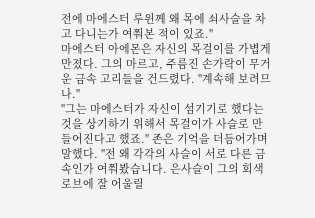전에 마에스터 루윈께 왜 목에 쇠사슬을 차고 다니는가 여쭤본 적이 있죠."
마에스터 아에몬은 자신의 목걸이를 가볍게 만졌다. 그의 마르고, 주름진 손가락이 무거운 금속 고리들을 건드렸다. "계속해 보려므나."
"그는 마에스터가 자신이 섬기기로 했다는 것을 상기하기 위해서 목걸이가 사슬로 만들어진다고 했죠." 존은 기억을 더듬어가며 말했다. "전 왜 각각의 사슬이 서로 다른 금속인가 여쭤봤습니다. 은사슬이 그의 회색 로브에 잘 어울릴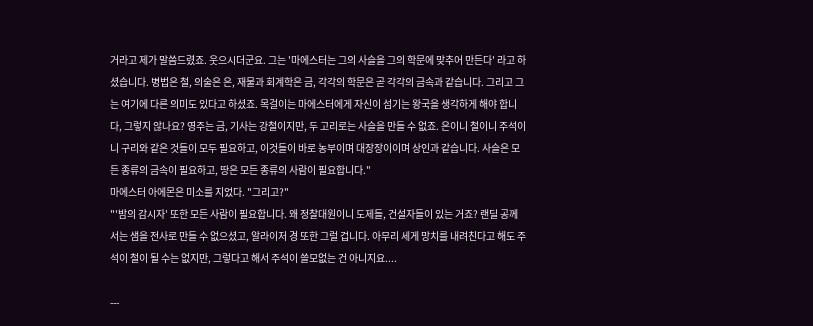거라고 제가 말씀드렸죠. 웃으시더군요. 그는 '마에스터는 그의 사슬을 그의 학문에 맞추어 만든다' 라고 하셨습니다. 병법은 철, 의술은 은, 재물과 회계학은 금, 각각의 학문은 곧 각각의 금속과 같습니다. 그리고 그는 여기에 다른 의미도 있다고 하셨죠. 목걸이는 마에스터에게 자신이 섬기는 왕국을 생각하게 해야 합니다, 그렇지 않나요? 영주는 금, 기사는 강철이지만, 두 고리로는 사슬을 만들 수 없죠. 은이니 철이니 주석이니 구리와 같은 것들이 모두 필요하고, 이것들이 바로 농부이며 대장장이이며 상인과 같습니다. 사슬은 모든 종류의 금속이 필요하고, 땅은 모든 종류의 사람이 필요합니다."
마에스터 아에몬은 미소를 지었다. "그리고?"
"'밤의 감시자' 또한 모든 사람이 필요합니다. 왜 정찰대원이니 도제들, 건설자들이 있는 거죠? 랜딜 공께서는 샘을 전사로 만들 수 없으셨고, 알라이저 경 또한 그럴 겁니다. 아무리 세게 망치를 내려친다고 해도 주석이 철이 될 수는 없지만, 그렇다고 해서 주석이 쓸모없는 건 아니지요....

---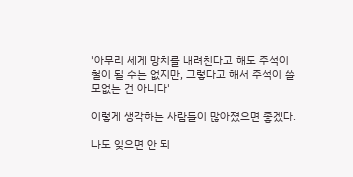'아무리 세게 망치를 내려친다고 해도 주석이 철이 될 수는 없지만, 그렇다고 해서 주석이 쓸모없는 건 아니다'

이렇게 생각하는 사람들이 많아졌으면 좋겠다.

나도 잊으면 안 되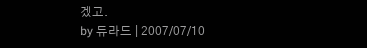겠고.
by 듀라드 | 2007/07/10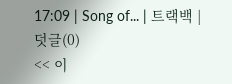17:09 | Song of... | 트랙백 | 덧글(0)
<< 이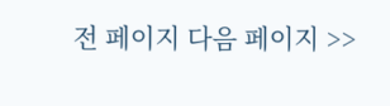전 페이지 다음 페이지 >>